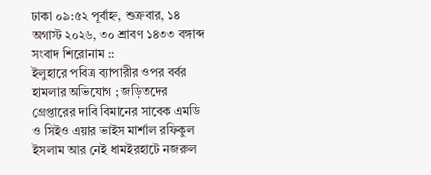ঢাকা ০৯:৫২ পূর্বাহ্ন, শুক্রবার, ১৪ অগাস্ট ২০২৬, ৩০ শ্রাবণ ১৪৩৩ বঙ্গাব্দ
সংবাদ শিরোনাম ::
ইলুহারে পবিত্র ব্যাপারীর ওপর বর্বর হামলার অভিযোগ ; জড়িতদের গ্রেপ্তারের দাবি বিমানের সাবেক এমডি ও সিইও এয়ার ভাইস মার্শাল রফিকুল ইসলাম আর নেই ধামইরহাটে নজরুল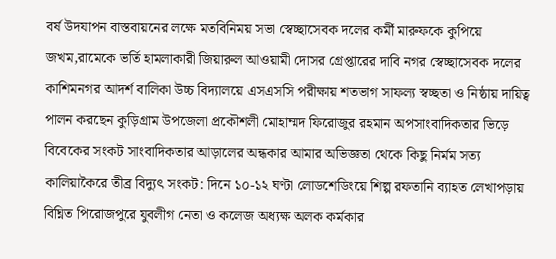বর্ষ উদযাপন বাস্তবায়নের লক্ষে মতবিনিময় সভা স্বেচ্ছাসেবক দলের কর্মী মারুফকে কুপিয়ে জখম,রামেকে ভর্তি হামলাকারী জিয়ারুল আওয়ামী দোসর গ্রেপ্তারের দাবি নগর স্বেচ্ছাসেবক দলের  কাশিমনগর আদর্শ বালিকা উচ্চ বিদ্যালয়ে এসএসসি পরীক্ষায় শতভাগ সাফল্য স্বচ্ছতা ও নিষ্ঠায় দায়িত্ব পালন করছেন কুড়িগ্রাম উপজেলা প্রকৌশলী মোহাম্মদ ফিরোজুর রহমান অপসাংবাদিকতার ভিড়ে বিবেকের সংকট সাংবাদিকতার আড়ালের অন্ধকার আমার অভিজ্ঞতা থেকে কিছু নির্মম সত্য কালিয়াকৈরে তীব্র বিদ্যুৎ সংকট: দিনে ১০-১২ ঘণ্টা লোডশেডিংয়ে শিল্প রফতানি ব্যাহত লেখাপড়ায় বিঘ্নিত পিরোজপুরে যুবলীগ নেতা ও কলেজ অধ্যক্ষ অলক কর্মকার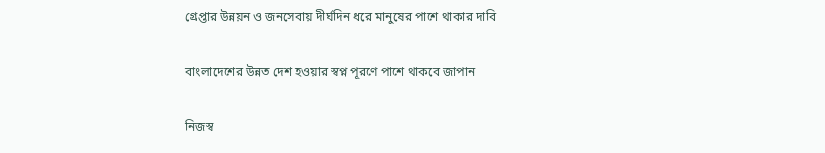গ্রেপ্তার উন্নয়ন ও জনসেবায় দীর্ঘদিন ধরে মানুষের পাশে থাকার দাবি

বাংলাদেশের উন্নত দেশ হওয়ার স্বপ্ন পূরণে পাশে থাকবে জাপান

নিজস্ব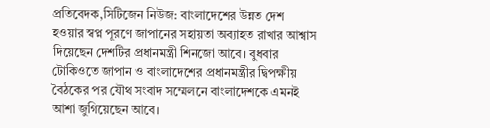প্রতিবেদক,সিটিজেন নিউজ: বাংলাদেশের উন্নত দেশ হওয়ার স্বপ্ন পূরণে জাপানের সহায়তা অব্যাহত রাখার আশ্বাস দিয়েছেন দেশটির প্রধানমন্ত্রী শিনজো আবে। বুধবার টোকিওতে জাপান ও বাংলাদেশের প্রধানমন্ত্রীর দ্বিপক্ষীয় বৈঠকের পর যৌথ সংবাদ সম্মেলনে বাংলাদেশকে এমনই আশা জুগিয়েছেন আবে।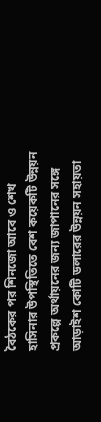বৈঠকের পর শিনজো আবে ও শেখ হাসিনার উপস্থিতিতে বেশ কয়েকটি উন্নয়ন প্রকল্পে অর্থায়নের জন্য জাপানের সঙ্গে আড়াইশ কোটি ডলারের উন্নয়ন সহায়তা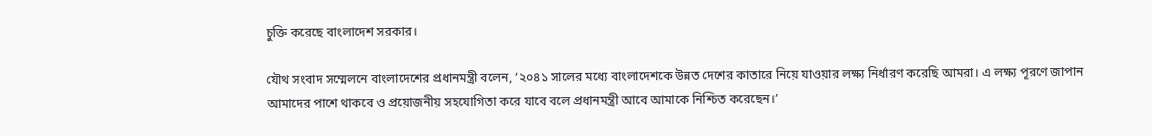চুক্তি করেছে বাংলাদেশ সরকার।

যৌথ সংবাদ সম্মেলনে বাংলাদেশের প্রধানমন্ত্রী বলেন, ‘২০৪১ সালের মধ্যে বাংলাদেশকে উন্নত দেশের কাতারে নিয়ে যাওয়ার লক্ষ্য নির্ধারণ করেছি আমরা। এ লক্ষ্য পূরণে জাপান আমাদের পাশে থাকবে ও প্রয়োজনীয় সহযোগিতা করে যাবে বলে প্রধানমন্ত্রী আবে আমাকে নিশ্চিত করেছেন।’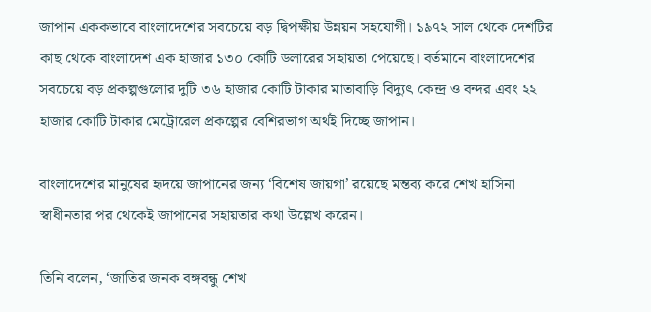জাপান এককভাবে বাংলাদেশের সবচেয়ে বড় দ্বিপক্ষীয় উন্নয়ন সহযোগী। ১৯৭২ সাল থেকে দেশটির কাছ থেকে বাংলাদেশ এক হাজার ১৩০ কোটি ডলারের সহায়তা পেয়েছে। বর্তমানে বাংলাদেশের সবচেয়ে বড় প্রকল্পগুলোর দুটি ৩৬ হাজার কোটি টাকার মাতাবাড়ি বিদ্যুৎ কেন্দ্র ও বন্দর এবং ২২ হাজার কোটি টাকার মেট্রোরেল প্রকল্পের বেশিরভাগ অর্থই দিচ্ছে জাপান।

বাংলাদেশের মানুষের হৃদয়ে জাপানের জন্য ‘বিশেষ জায়গা’ রয়েছে মন্তব্য করে শেখ হাসিনা স্বাধীনতার পর থেকেই জাপানের সহায়তার কথা উল্লেখ করেন।

তিনি বলেন, ‘জাতির জনক বঙ্গবন্ধু শেখ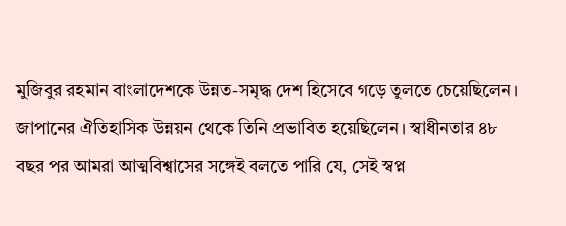মুজিবুর রহমান বাংলাদেশকে উন্নত-সমৃদ্ধ দেশ হিসেবে গড়ে তুলতে চেয়েছিলেন। জাপানের ঐতিহাসিক উন্নয়ন থেকে তিনি প্রভাবিত হয়েছিলেন। স্বাধীনতার ৪৮ বছর পর আমরা আত্মবিশ্বাসের সঙ্গেই বলতে পারি যে, সেই স্বপ্ন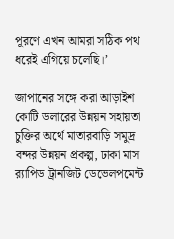পূরণে এখন আমরা সঠিক পথ ধরেই এগিয়ে চলেছি।’

জাপানের সঙ্গে করা আড়াইশ কোটি ডলারের উন্নয়ন সহায়তা চুক্তির অর্থে মাতারবাড়ি সমুদ্র বন্দর উন্নয়ন প্রকল্প, ঢাকা মাস র‌্যাপিড ট্রানজিট ডেভেলপমেন্ট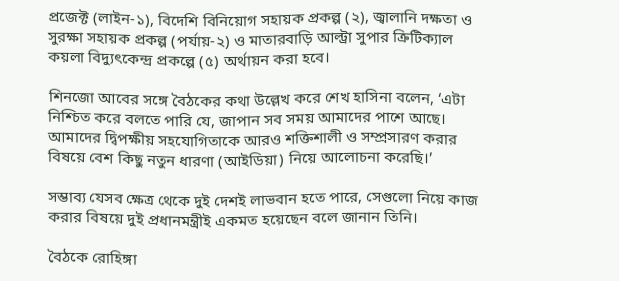প্রজেক্ট (লাইন-১), বিদেশি বিনিয়োগ সহায়ক প্রকল্প (২), জ্বালানি দক্ষতা ও সুরক্ষা সহায়ক প্রকল্প (পর্যায়-২) ও মাতারবাড়ি আল্ট্রা সুপার ক্রিটিক্যাল কয়লা বিদ্যুৎকেন্দ্র প্রকল্পে (৫) অর্থায়ন করা হবে।

শিনজো আবের সঙ্গে বৈঠকের কথা উল্লেখ করে শেখ হাসিনা বলেন, ‘এটা নিশ্চিত করে বলতে পারি যে, জাপান সব সময় আমাদের পাশে আছে। আমাদের দ্বিপক্ষীয় সহযোগিতাকে আরও শক্তিশালী ও সম্প্রসারণ করার বিষয়ে বেশ কিছু নতুন ধারণা (আইডিয়া) নিয়ে আলোচনা করেছি।’

সম্ভাব্য যেসব ক্ষেত্র থেকে দুই দেশই লাভবান হতে পারে, সেগুলো নিয়ে কাজ করার বিষয়ে দুই প্রধানমন্ত্রীই একমত হয়েছেন বলে জানান তিনি।

বৈঠকে রোহিঙ্গা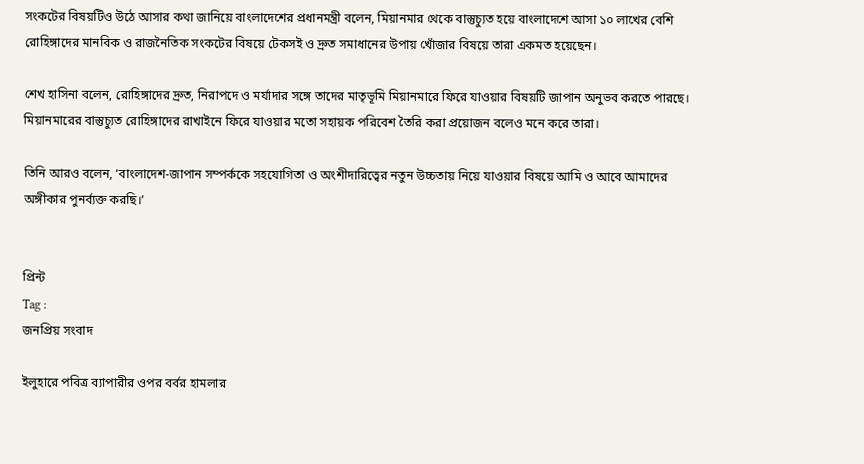সংকটের বিষয়টিও উঠে আসার কথা জানিয়ে বাংলাদেশের প্রধানমন্ত্রী বলেন, মিয়ানমার থেকে বাস্তুচ্যুত হয়ে বাংলাদেশে আসা ১০ লাখের বেশি রোহিঙ্গাদের মানবিক ও রাজনৈতিক সংকটের বিষয়ে টেকসই ও দ্রুত সমাধানের উপায় খোঁজার বিষয়ে তারা একমত হয়েছেন।

শেখ হাসিনা বলেন, রোহিঙ্গাদের দ্রুত, নিরাপদে ও মর্যাদার সঙ্গে তাদের মাতৃভূমি মিয়ানমারে ফিরে যাওয়ার বিষয়টি জাপান অনুভব করতে পারছে। মিয়ানমারের বাস্তুচ্যুত রোহিঙ্গাদের রাখাইনে ফিরে যাওয়ার মতো সহায়ক পরিবেশ তৈরি করা প্রয়োজন বলেও মনে করে তারা।

তিনি আরও বলেন, ‘বাংলাদেশ-জাপান সম্পর্ককে সহযোগিতা ও অংশীদারিত্বের নতুন উচ্চতায় নিয়ে যাওয়ার বিষয়ে আমি ও আবে আমাদের অঙ্গীকার পুনর্ব্যক্ত করছি।’


প্রিন্ট
Tag :
জনপ্রিয় সংবাদ

ইলুহারে পবিত্র ব্যাপারীর ওপর বর্বর হামলার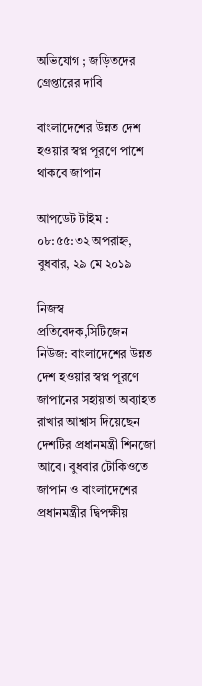অভিযোগ ; জড়িতদের গ্রেপ্তারের দাবি

বাংলাদেশের উন্নত দেশ হওয়ার স্বপ্ন পূরণে পাশে থাকবে জাপান

আপডেট টাইম : ০৮:৫৫:৩২ অপরাহ্ন, বুধবার, ২৯ মে ২০১৯

নিজস্ব প্রতিবেদক,সিটিজেন নিউজ: বাংলাদেশের উন্নত দেশ হওয়ার স্বপ্ন পূরণে জাপানের সহায়তা অব্যাহত রাখার আশ্বাস দিয়েছেন দেশটির প্রধানমন্ত্রী শিনজো আবে। বুধবার টোকিওতে জাপান ও বাংলাদেশের প্রধানমন্ত্রীর দ্বিপক্ষীয়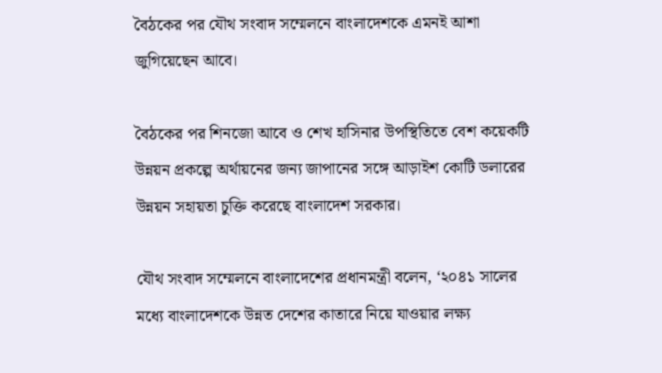বৈঠকের পর যৌথ সংবাদ সম্মেলনে বাংলাদেশকে এমনই আশা জুগিয়েছেন আবে।

বৈঠকের পর শিনজো আবে ও শেখ হাসিনার উপস্থিতিতে বেশ কয়েকটি উন্নয়ন প্রকল্পে অর্থায়নের জন্য জাপানের সঙ্গে আড়াইশ কোটি ডলারের উন্নয়ন সহায়তা চুক্তি করেছে বাংলাদেশ সরকার।

যৌথ সংবাদ সম্মেলনে বাংলাদেশের প্রধানমন্ত্রী বলেন, ‘২০৪১ সালের মধ্যে বাংলাদেশকে উন্নত দেশের কাতারে নিয়ে যাওয়ার লক্ষ্য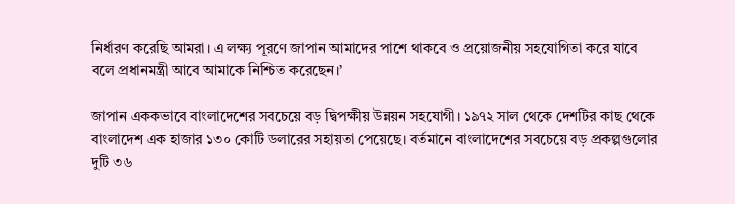নির্ধারণ করেছি আমরা। এ লক্ষ্য পূরণে জাপান আমাদের পাশে থাকবে ও প্রয়োজনীয় সহযোগিতা করে যাবে বলে প্রধানমন্ত্রী আবে আমাকে নিশ্চিত করেছেন।’

জাপান এককভাবে বাংলাদেশের সবচেয়ে বড় দ্বিপক্ষীয় উন্নয়ন সহযোগী। ১৯৭২ সাল থেকে দেশটির কাছ থেকে বাংলাদেশ এক হাজার ১৩০ কোটি ডলারের সহায়তা পেয়েছে। বর্তমানে বাংলাদেশের সবচেয়ে বড় প্রকল্পগুলোর দুটি ৩৬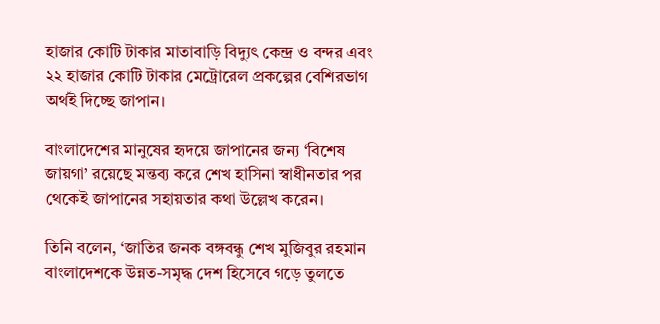হাজার কোটি টাকার মাতাবাড়ি বিদ্যুৎ কেন্দ্র ও বন্দর এবং ২২ হাজার কোটি টাকার মেট্রোরেল প্রকল্পের বেশিরভাগ অর্থই দিচ্ছে জাপান।

বাংলাদেশের মানুষের হৃদয়ে জাপানের জন্য ‘বিশেষ জায়গা’ রয়েছে মন্তব্য করে শেখ হাসিনা স্বাধীনতার পর থেকেই জাপানের সহায়তার কথা উল্লেখ করেন।

তিনি বলেন, ‘জাতির জনক বঙ্গবন্ধু শেখ মুজিবুর রহমান বাংলাদেশকে উন্নত-সমৃদ্ধ দেশ হিসেবে গড়ে তুলতে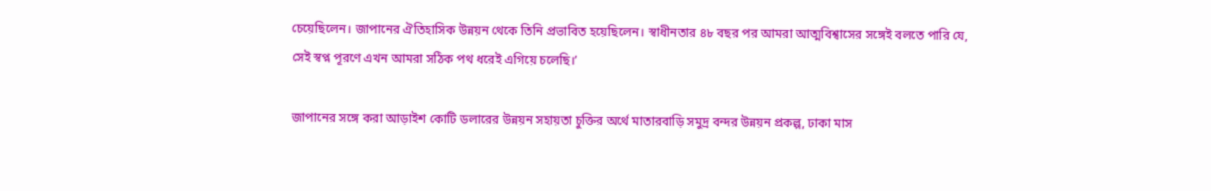চেয়েছিলেন। জাপানের ঐতিহাসিক উন্নয়ন থেকে তিনি প্রভাবিত হয়েছিলেন। স্বাধীনতার ৪৮ বছর পর আমরা আত্মবিশ্বাসের সঙ্গেই বলতে পারি যে, সেই স্বপ্ন পূরণে এখন আমরা সঠিক পথ ধরেই এগিয়ে চলেছি।’

জাপানের সঙ্গে করা আড়াইশ কোটি ডলারের উন্নয়ন সহায়তা চুক্তির অর্থে মাতারবাড়ি সমুদ্র বন্দর উন্নয়ন প্রকল্প, ঢাকা মাস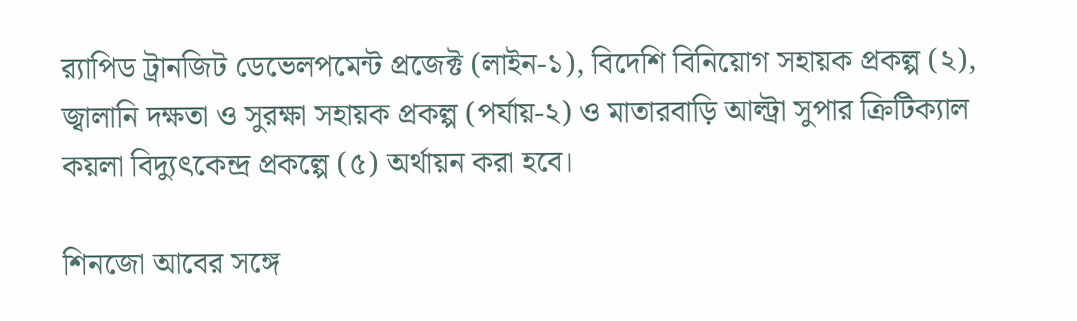র‌্যাপিড ট্রানজিট ডেভেলপমেন্ট প্রজেক্ট (লাইন-১), বিদেশি বিনিয়োগ সহায়ক প্রকল্প (২), জ্বালানি দক্ষতা ও সুরক্ষা সহায়ক প্রকল্প (পর্যায়-২) ও মাতারবাড়ি আল্ট্রা সুপার ক্রিটিক্যাল কয়লা বিদ্যুৎকেন্দ্র প্রকল্পে (৫) অর্থায়ন করা হবে।

শিনজো আবের সঙ্গে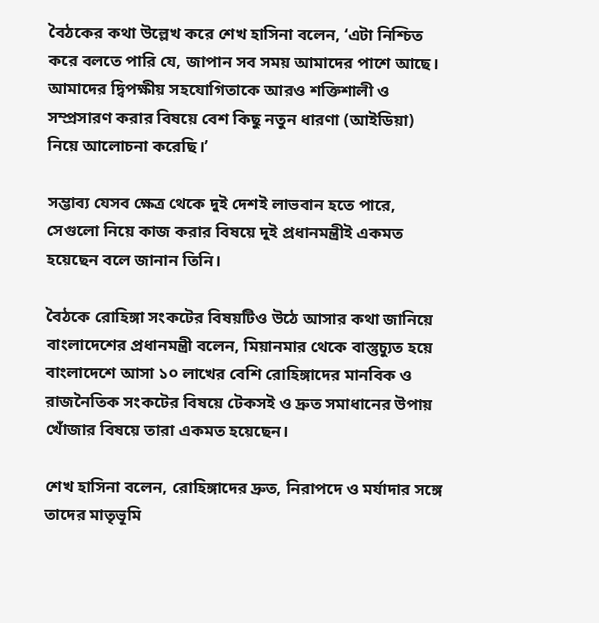বৈঠকের কথা উল্লেখ করে শেখ হাসিনা বলেন, ‘এটা নিশ্চিত করে বলতে পারি যে, জাপান সব সময় আমাদের পাশে আছে। আমাদের দ্বিপক্ষীয় সহযোগিতাকে আরও শক্তিশালী ও সম্প্রসারণ করার বিষয়ে বেশ কিছু নতুন ধারণা (আইডিয়া) নিয়ে আলোচনা করেছি।’

সম্ভাব্য যেসব ক্ষেত্র থেকে দুই দেশই লাভবান হতে পারে, সেগুলো নিয়ে কাজ করার বিষয়ে দুই প্রধানমন্ত্রীই একমত হয়েছেন বলে জানান তিনি।

বৈঠকে রোহিঙ্গা সংকটের বিষয়টিও উঠে আসার কথা জানিয়ে বাংলাদেশের প্রধানমন্ত্রী বলেন, মিয়ানমার থেকে বাস্তুচ্যুত হয়ে বাংলাদেশে আসা ১০ লাখের বেশি রোহিঙ্গাদের মানবিক ও রাজনৈতিক সংকটের বিষয়ে টেকসই ও দ্রুত সমাধানের উপায় খোঁজার বিষয়ে তারা একমত হয়েছেন।

শেখ হাসিনা বলেন, রোহিঙ্গাদের দ্রুত, নিরাপদে ও মর্যাদার সঙ্গে তাদের মাতৃভূমি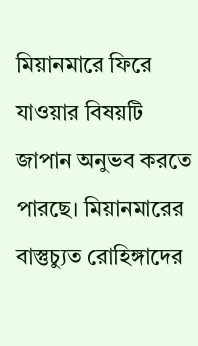মিয়ানমারে ফিরে যাওয়ার বিষয়টি জাপান অনুভব করতে পারছে। মিয়ানমারের বাস্তুচ্যুত রোহিঙ্গাদের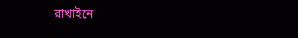রাখাইনে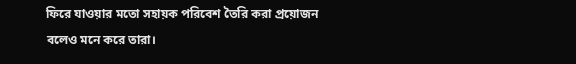ফিরে যাওয়ার মতো সহায়ক পরিবেশ তৈরি করা প্রয়োজন বলেও মনে করে তারা।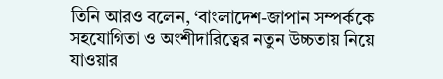তিনি আরও বলেন, ‘বাংলাদেশ-জাপান সম্পর্ককে সহযোগিতা ও অংশীদারিত্বের নতুন উচ্চতায় নিয়ে যাওয়ার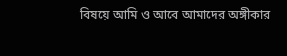বিষয়ে আমি ও আবে আমাদের অঙ্গীকার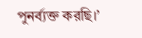পুনর্ব্যক্ত করছি।’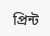প্রিন্ট